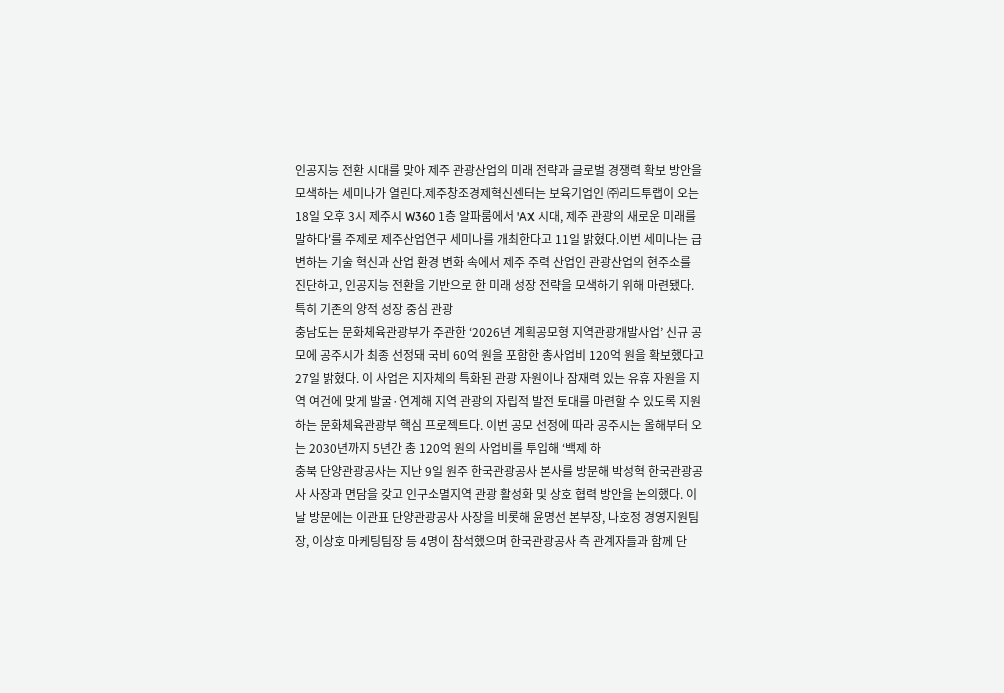인공지능 전환 시대를 맞아 제주 관광산업의 미래 전략과 글로벌 경쟁력 확보 방안을 모색하는 세미나가 열린다.제주창조경제혁신센터는 보육기업인 ㈜리드투랩이 오는 18일 오후 3시 제주시 W360 1층 알파룸에서 'AX 시대, 제주 관광의 새로운 미래를 말하다'를 주제로 제주산업연구 세미나를 개최한다고 11일 밝혔다.이번 세미나는 급변하는 기술 혁신과 산업 환경 변화 속에서 제주 주력 산업인 관광산업의 현주소를 진단하고, 인공지능 전환을 기반으로 한 미래 성장 전략을 모색하기 위해 마련됐다.특히 기존의 양적 성장 중심 관광
충남도는 문화체육관광부가 주관한 ‘2026년 계획공모형 지역관광개발사업’ 신규 공모에 공주시가 최종 선정돼 국비 60억 원을 포함한 총사업비 120억 원을 확보했다고 27일 밝혔다. 이 사업은 지자체의 특화된 관광 자원이나 잠재력 있는 유휴 자원을 지역 여건에 맞게 발굴·연계해 지역 관광의 자립적 발전 토대를 마련할 수 있도록 지원하는 문화체육관광부 핵심 프로젝트다. 이번 공모 선정에 따라 공주시는 올해부터 오는 2030년까지 5년간 총 120억 원의 사업비를 투입해 ‘백제 하
충북 단양관광공사는 지난 9일 원주 한국관광공사 본사를 방문해 박성혁 한국관광공사 사장과 면담을 갖고 인구소멸지역 관광 활성화 및 상호 협력 방안을 논의했다. 이날 방문에는 이관표 단양관광공사 사장을 비롯해 윤명선 본부장, 나호정 경영지원팀장, 이상호 마케팅팀장 등 4명이 참석했으며 한국관광공사 측 관계자들과 함께 단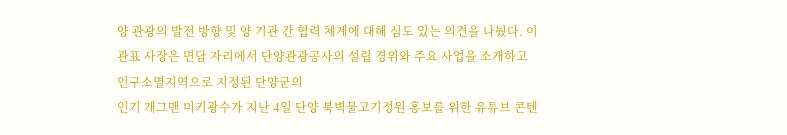양 관광의 발전 방향 및 양 기관 간 협력 체계에 대해 심도 있는 의견을 나눴다. 이관표 사장은 면담 자리에서 단양관광공사의 설립 경위와 주요 사업을 소개하고 인구소멸지역으로 지정된 단양군의
인기 개그맨 미키광수가 지난 4일 단양 북벽물고기정원 홍보를 위한 유튜브 콘텐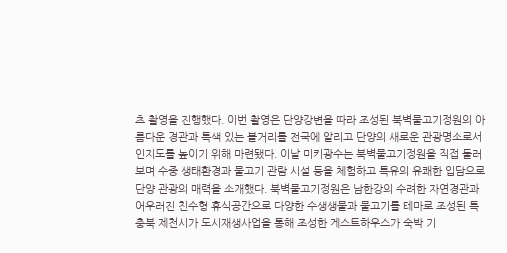츠 촬영을 진행했다. 이번 촬영은 단양강변을 따라 조성된 북벽물고기정원의 아름다운 경관과 특색 있는 볼거리를 전국에 알리고 단양의 새로운 관광명소로서 인지도를 높이기 위해 마련됐다. 이날 미키광수는 북벽물고기정원을 직접 둘러보며 수중 생태환경과 물고기 관람 시설 등을 체험하고 특유의 유쾌한 입담으로 단양 관광의 매력을 소개했다. 북벽물고기정원은 남한강의 수려한 자연경관과 어우러진 친수형 휴식공간으로 다양한 수생생물과 물고기를 테마로 조성된 특
충북 제천시가 도시재생사업을 통해 조성한 게스트하우스가 숙박 기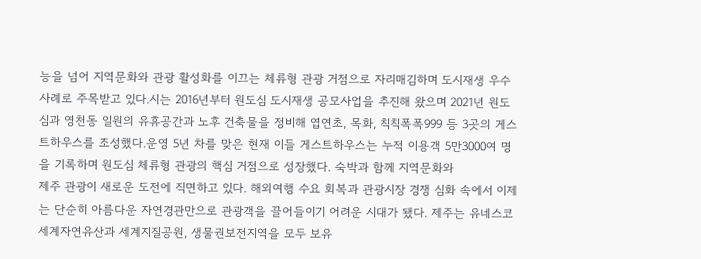능을 넘어 지역문화와 관광 활성화를 이끄는 체류형 관광 거점으로 자리매김하며 도시재생 우수사례로 주목받고 있다.시는 2016년부터 원도심 도시재생 공모사업을 추진해 왔으며 2021년 원도심과 영천동 일원의 유휴공간과 노후 건축물을 정비해 엽연초, 목화, 칙칙폭폭999 등 3곳의 게스트하우스를 조성했다.운영 5년 차를 맞은 현재 이들 게스트하우스는 누적 이용객 5만3000여 명을 기록하며 원도심 체류형 관광의 핵심 거점으로 성장했다. 숙박과 함께 지역문화와
제주 관광이 새로운 도전에 직면하고 있다. 해외여행 수요 회복과 관광시장 경쟁 심화 속에서 이제는 단순히 아름다운 자연경관만으로 관광객을 끌어들이기 어려운 시대가 됐다. 제주는 유네스코 세계자연유산과 세계지질공원, 생물권보전지역을 모두 보유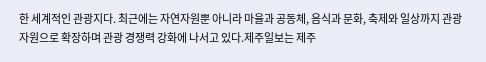한 세계적인 관광지다. 최근에는 자연자원뿐 아니라 마을과 공동체, 음식과 문화, 축제와 일상까지 관광자원으로 확장하며 관광 경쟁력 강화에 나서고 있다.제주일보는 제주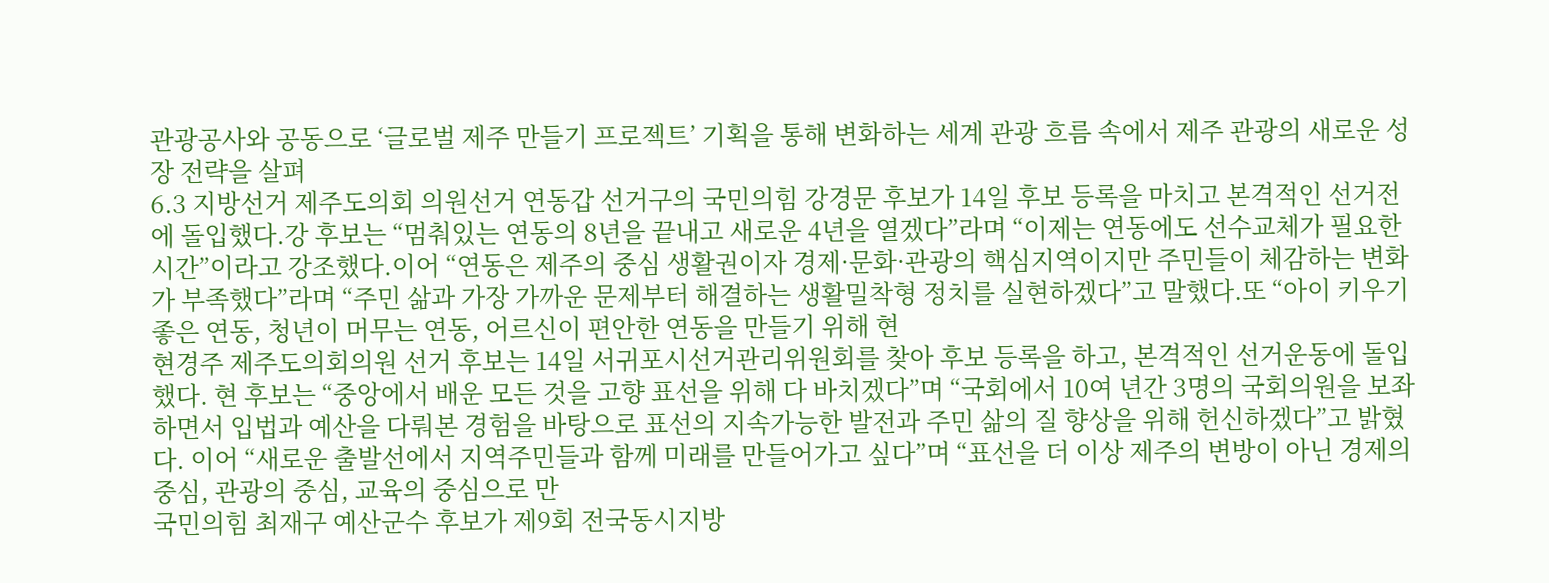관광공사와 공동으로 ‘글로벌 제주 만들기 프로젝트’ 기획을 통해 변화하는 세계 관광 흐름 속에서 제주 관광의 새로운 성장 전략을 살펴
6.3 지방선거 제주도의회 의원선거 연동갑 선거구의 국민의힘 강경문 후보가 14일 후보 등록을 마치고 본격적인 선거전에 돌입했다.강 후보는 “멈춰있는 연동의 8년을 끝내고 새로운 4년을 열겠다”라며 “이제는 연동에도 선수교체가 필요한 시간”이라고 강조했다.이어 “연동은 제주의 중심 생활권이자 경제·문화·관광의 핵심지역이지만 주민들이 체감하는 변화가 부족했다”라며 “주민 삶과 가장 가까운 문제부터 해결하는 생활밀착형 정치를 실현하겠다”고 말했다.또 “아이 키우기 좋은 연동, 청년이 머무는 연동, 어르신이 편안한 연동을 만들기 위해 현
현경주 제주도의회의원 선거 후보는 14일 서귀포시선거관리위원회를 찾아 후보 등록을 하고, 본격적인 선거운동에 돌입했다. 현 후보는 “중앙에서 배운 모든 것을 고향 표선을 위해 다 바치겠다”며 “국회에서 10여 년간 3명의 국회의원을 보좌하면서 입법과 예산을 다뤄본 경험을 바탕으로 표선의 지속가능한 발전과 주민 삶의 질 향상을 위해 헌신하겠다”고 밝혔다. 이어 “새로운 출발선에서 지역주민들과 함께 미래를 만들어가고 싶다”며 “표선을 더 이상 제주의 변방이 아닌 경제의 중심, 관광의 중심, 교육의 중심으로 만
국민의힘 최재구 예산군수 후보가 제9회 전국동시지방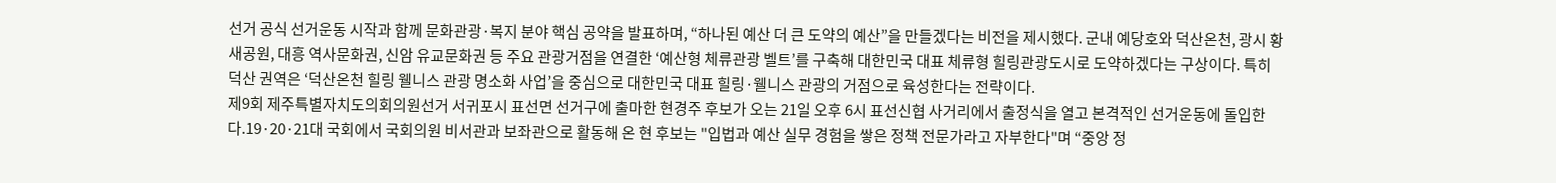선거 공식 선거운동 시작과 함께 문화관광·복지 분야 핵심 공약을 발표하며, “하나된 예산 더 큰 도약의 예산”을 만들겠다는 비전을 제시했다. 군내 예당호와 덕산온천, 광시 황새공원, 대흥 역사문화권, 신암 유교문화권 등 주요 관광거점을 연결한 ‘예산형 체류관광 벨트’를 구축해 대한민국 대표 체류형 힐링관광도시로 도약하겠다는 구상이다. 특히 덕산 권역은 ‘덕산온천 힐링 웰니스 관광 명소화 사업’을 중심으로 대한민국 대표 힐링·웰니스 관광의 거점으로 육성한다는 전략이다.
제9회 제주특별자치도의회의원선거 서귀포시 표선면 선거구에 출마한 현경주 후보가 오는 21일 오후 6시 표선신협 사거리에서 출정식을 열고 본격적인 선거운동에 돌입한다.19·20·21대 국회에서 국회의원 비서관과 보좌관으로 활동해 온 현 후보는 "입법과 예산 실무 경험을 쌓은 정책 전문가라고 자부한다"며 “중앙 정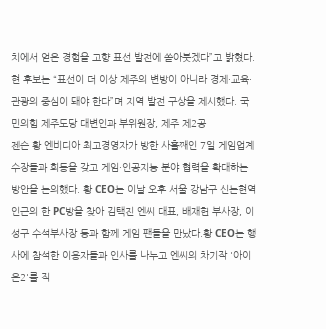치에서 얻은 경험을 고향 표선 발전에 쏟아붓겠다”고 밝혔다.현 후보는 “표선이 더 이상 제주의 변방이 아니라 경제·교육·관광의 중심이 돼야 한다”며 지역 발전 구상을 제시했다. 국민의힘 제주도당 대변인과 부위원장, 제주 제2공
젠슨 황 엔비디아 최고경영자가 방한 사흘째인 7일 게임업계 수장들과 회동을 갖고 게임·인공지능 분야 협력을 확대하는 방안을 논의했다. 황 CEO는 이날 오후 서울 강남구 신논현역 인근의 한 PC방을 찾아 김택진 엔씨 대표, 배재헌 부사장, 이성구 수석부사장 등과 함께 게임 팬들을 만났다.황 CEO는 행사에 참석한 이용자들과 인사를 나누고 엔씨의 차기작 '아이온2'를 직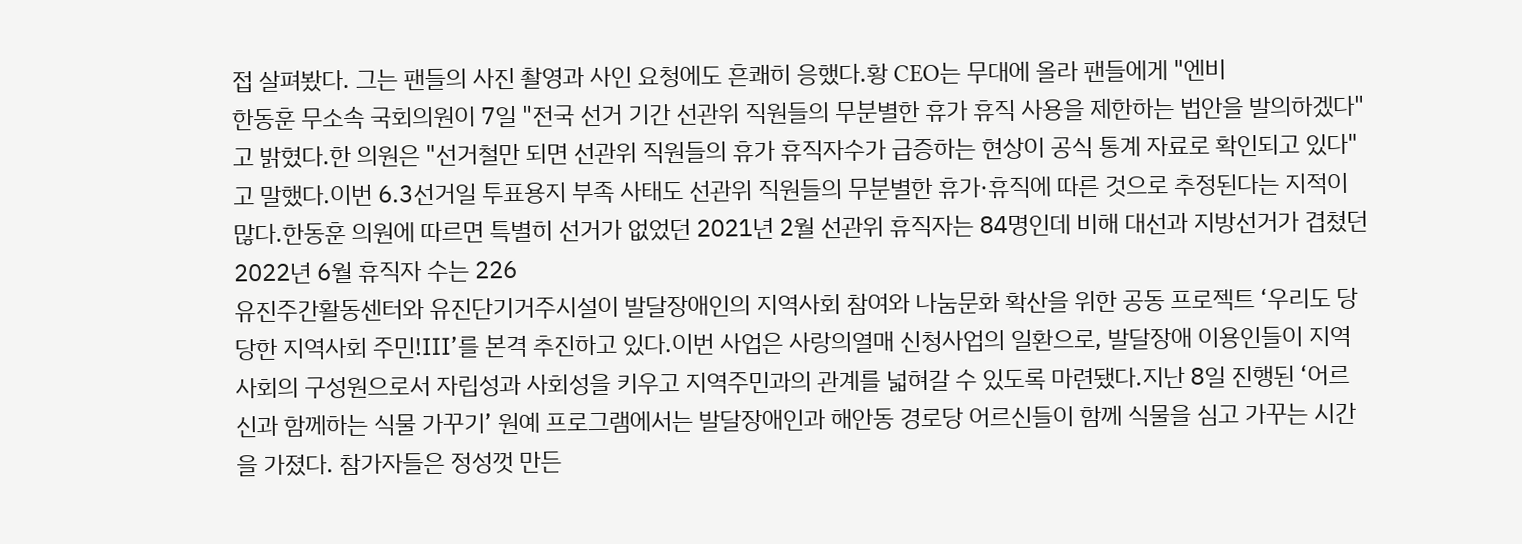접 살펴봤다. 그는 팬들의 사진 촬영과 사인 요청에도 흔쾌히 응했다.황 CEO는 무대에 올라 팬들에게 "엔비
한동훈 무소속 국회의원이 7일 "전국 선거 기간 선관위 직원들의 무분별한 휴가 휴직 사용을 제한하는 법안을 발의하겠다"고 밝혔다.한 의원은 "선거철만 되면 선관위 직원들의 휴가 휴직자수가 급증하는 현상이 공식 통계 자료로 확인되고 있다"고 말했다.이번 6.3선거일 투표용지 부족 사태도 선관위 직원들의 무분별한 휴가·휴직에 따른 것으로 추정된다는 지적이 많다.한동훈 의원에 따르면 특별히 선거가 없었던 2021년 2월 선관위 휴직자는 84명인데 비해 대선과 지방선거가 겹쳤던 2022년 6월 휴직자 수는 226
유진주간활동센터와 유진단기거주시설이 발달장애인의 지역사회 참여와 나눔문화 확산을 위한 공동 프로젝트 ‘우리도 당당한 지역사회 주민!Ⅲ’를 본격 추진하고 있다.이번 사업은 사랑의열매 신청사업의 일환으로, 발달장애 이용인들이 지역사회의 구성원으로서 자립성과 사회성을 키우고 지역주민과의 관계를 넓혀갈 수 있도록 마련됐다.지난 8일 진행된 ‘어르신과 함께하는 식물 가꾸기’ 원예 프로그램에서는 발달장애인과 해안동 경로당 어르신들이 함께 식물을 심고 가꾸는 시간을 가졌다. 참가자들은 정성껏 만든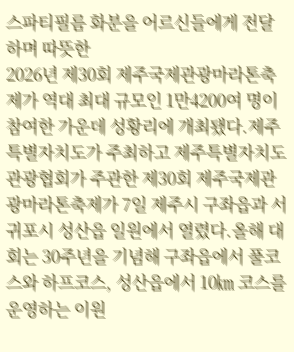스파티필름 화분을 어르신들에게 전달하며 따뜻한
2026년 제30회 제주국제관광마라톤축제가 역대 최대 규모인 1만4200여 명이 참여한 가운데 성황리에 개최됐다.제주특별자치도가 주최하고 제주특별자치도관광협회가 주관한 제30회 제주국제관광마라톤축제가 7일 제주시 구좌읍과 서귀포시 성산읍 일원에서 열렸다.올해 대회는 30주년을 기념해 구좌읍에서 풀코스와 하프코스, 성산읍에서 10㎞ 코스를 운영하는 이원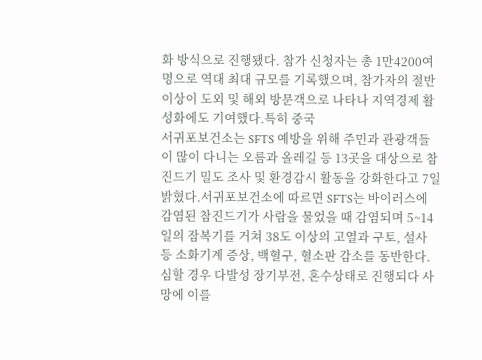화 방식으로 진행됐다. 참가 신청자는 총 1만4200여 명으로 역대 최대 규모를 기록했으며, 참가자의 절반 이상이 도외 및 해외 방문객으로 나타나 지역경제 활성화에도 기여했다.특히 중국
서귀포보건소는 SFTS 예방을 위해 주민과 관광객들이 많이 다니는 오름과 올레길 등 13곳을 대상으로 참진드기 밀도 조사 및 환경감시 활동을 강화한다고 7일 밝혔다.서귀포보건소에 따르면 SFTS는 바이러스에 감염된 참진드기가 사람을 물었을 때 감염되며 5~14일의 잠복기를 거쳐 38도 이상의 고열과 구토, 설사 등 소화기계 증상, 백혈구, 혈소판 감소를 동반한다. 심할 경우 다발성 장기부전, 혼수상태로 진행되다 사망에 이를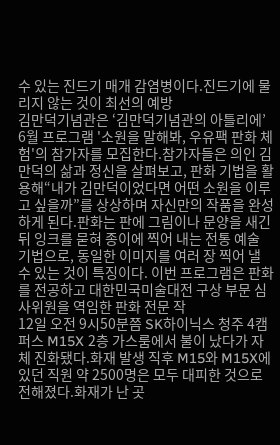수 있는 진드기 매개 감염병이다.진드기에 물리지 않는 것이 최선의 예방
김만덕기념관은 ‘김만덕기념관의 아틀리에’ 6월 프로그램 '소원을 말해봐, 우유팩 판화 체험'의 참가자를 모집한다.참가자들은 의인 김만덕의 삶과 정신을 살펴보고, 판화 기법을 활용해“내가 김만덕이었다면 어떤 소원을 이루고 싶을까”를 상상하며 자신만의 작품을 완성하게 된다.판화는 판에 그림이나 문양을 새긴 뒤 잉크를 묻혀 종이에 찍어 내는 전통 예술 기법으로, 동일한 이미지를 여러 장 찍어 낼 수 있는 것이 특징이다. 이번 프로그램은 판화를 전공하고 대한민국미술대전 구상 부문 심사위원을 역임한 판화 전문 작
12일 오전 9시50분쯤 SK하이닉스 청주 4캠퍼스 M15X 2층 가스룸에서 불이 났다가 자체 진화됐다.화재 발생 직후 M15와 M15X에 있던 직원 약 2500명은 모두 대피한 것으로 전해졌다.화재가 난 곳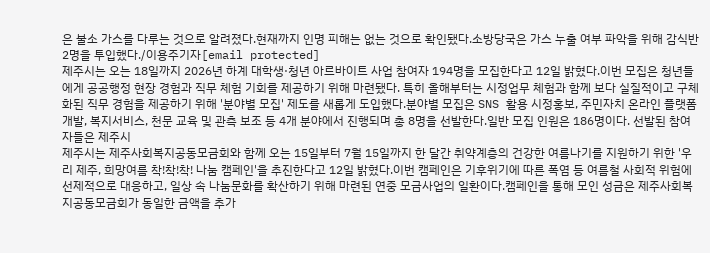은 불소 가스를 다루는 것으로 알려졌다.현재까지 인명 피해는 없는 것으로 확인됐다.소방당국은 가스 누출 여부 파악을 위해 감식반 2명을 투입했다./이용주기자[email protected]
제주시는 오는 18일까지 2026년 하계 대학생·청년 아르바이트 사업 참여자 194명을 모집한다고 12일 밝혔다.이번 모집은 청년들에게 공공행정 현장 경험과 직무 체험 기회를 제공하기 위해 마련됐다. 특히 올해부터는 시정업무 체험과 함께 보다 실질적이고 구체화된 직무 경험을 제공하기 위해 '분야별 모집' 제도를 새롭게 도입했다.분야별 모집은 SNS 활용 시정홍보, 주민자치 온라인 플랫폼 개발, 복지서비스, 천문 교육 및 관측 보조 등 4개 분야에서 진행되며 총 8명을 선발한다.일반 모집 인원은 186명이다. 선발된 참여자들은 제주시
제주시는 제주사회복지공동모금회와 함께 오는 15일부터 7월 15일까지 한 달간 취약계층의 건강한 여름나기를 지원하기 위한 '우리 제주, 희망여름 착!착!착! 나눔 캠페인'을 추진한다고 12일 밝혔다.이번 캠페인은 기후위기에 따른 폭염 등 여름철 사회적 위험에 선제적으로 대응하고, 일상 속 나눔문화를 확산하기 위해 마련된 연중 모금사업의 일환이다.캠페인을 통해 모인 성금은 제주사회복지공동모금회가 동일한 금액을 추가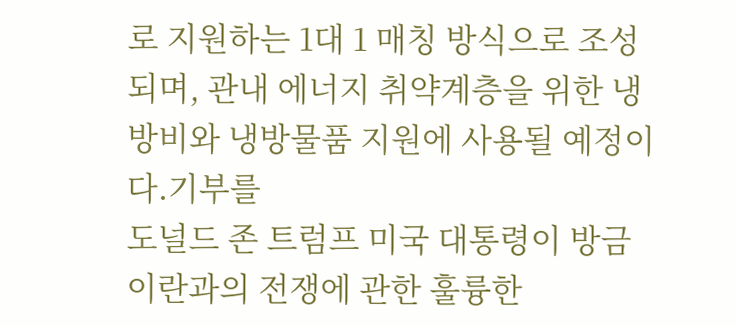로 지원하는 1대 1 매칭 방식으로 조성되며, 관내 에너지 취약계층을 위한 냉방비와 냉방물품 지원에 사용될 예정이다.기부를
도널드 존 트럼프 미국 대통령이 방금 이란과의 전쟁에 관한 훌륭한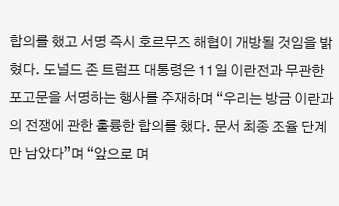합의를 했고 서명 즉시 호르무즈 해협이 개방될 것임을 밝혔다. 도널드 존 트럼프 대통령은 11일 이란전과 무관한 포고문을 서명하는 행사를 주재하며 “우리는 방금 이란과의 전쟁에 관한 훌륭한 합의를 했다. 문서 최종 조율 단계만 남았다”며 “앞으로 며